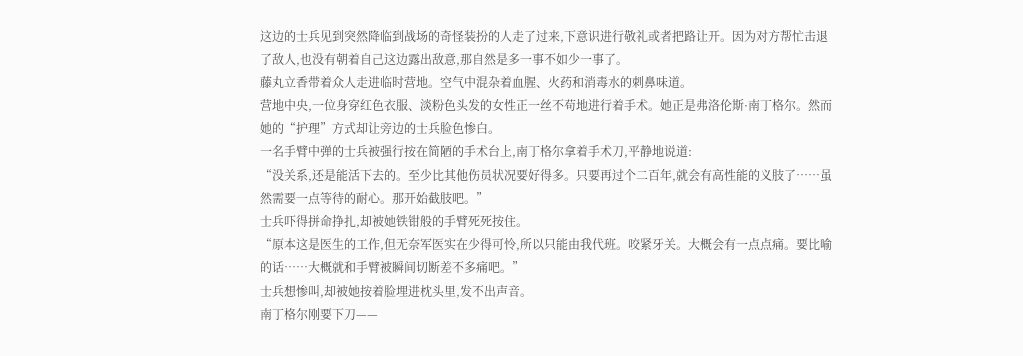这边的士兵见到突然降临到战场的奇怪装扮的人走了过来,下意识进行敬礼或者把路让开。因为对方帮忙击退了敌人,也没有朝着自己这边露出敌意,那自然是多一事不如少一事了。
藤丸立香带着众人走进临时营地。空气中混杂着血腥、火药和消毒水的刺鼻味道。
营地中央,一位身穿红色衣服、淡粉色头发的女性正一丝不苟地进行着手术。她正是弗洛伦斯·南丁格尔。然而她的“护理”方式却让旁边的士兵脸色惨白。
一名手臂中弹的士兵被强行按在简陋的手术台上,南丁格尔拿着手术刀,平静地说道:
“没关系,还是能活下去的。至少比其他伤员状况要好得多。只要再过个二百年,就会有高性能的义肢了……虽然需要一点等待的耐心。那开始截肢吧。”
士兵吓得拼命挣扎,却被她铁钳般的手臂死死按住。
“原本这是医生的工作,但无奈军医实在少得可怜,所以只能由我代班。咬紧牙关。大概会有一点点痛。要比喻的话……大概就和手臂被瞬间切断差不多痛吧。”
士兵想惨叫,却被她按着脸埋进枕头里,发不出声音。
南丁格尔刚要下刀——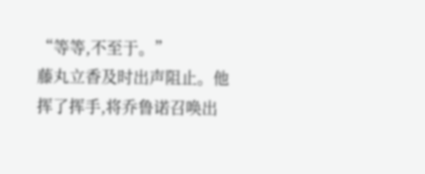“等等,不至于。”
藤丸立香及时出声阻止。他挥了挥手,将乔鲁诺召唤出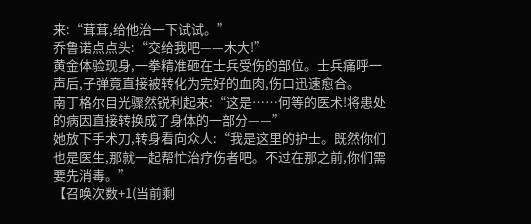来:“茸茸,给他治一下试试。”
乔鲁诺点点头:“交给我吧——木大!”
黄金体验现身,一拳精准砸在士兵受伤的部位。士兵痛呼一声后,子弹竟直接被转化为完好的血肉,伤口迅速愈合。
南丁格尔目光骤然锐利起来:“这是……何等的医术!将患处的病因直接转换成了身体的一部分——”
她放下手术刀,转身看向众人:“我是这里的护士。既然你们也是医生,那就一起帮忙治疗伤者吧。不过在那之前,你们需要先消毒。”
【召唤次数+1(当前剩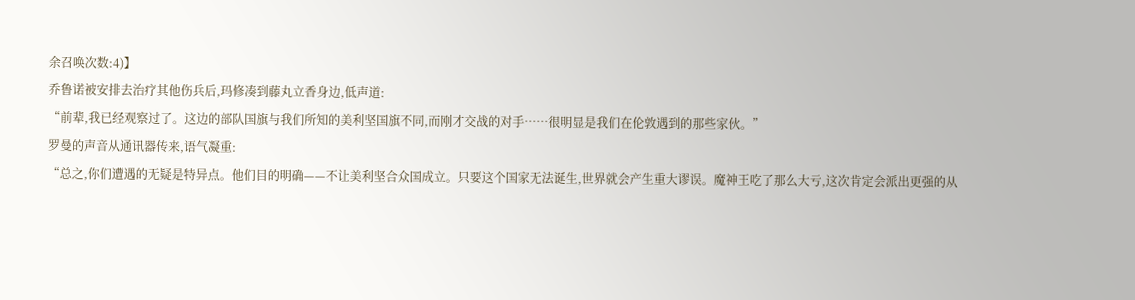余召唤次数:4)】
乔鲁诺被安排去治疗其他伤兵后,玛修凑到藤丸立香身边,低声道:
“前辈,我已经观察过了。这边的部队国旗与我们所知的美利坚国旗不同,而刚才交战的对手……很明显是我们在伦敦遇到的那些家伙。”
罗曼的声音从通讯器传来,语气凝重:
“总之,你们遭遇的无疑是特异点。他们目的明确——不让美利坚合众国成立。只要这个国家无法诞生,世界就会产生重大谬误。魔神王吃了那么大亏,这次肯定会派出更强的从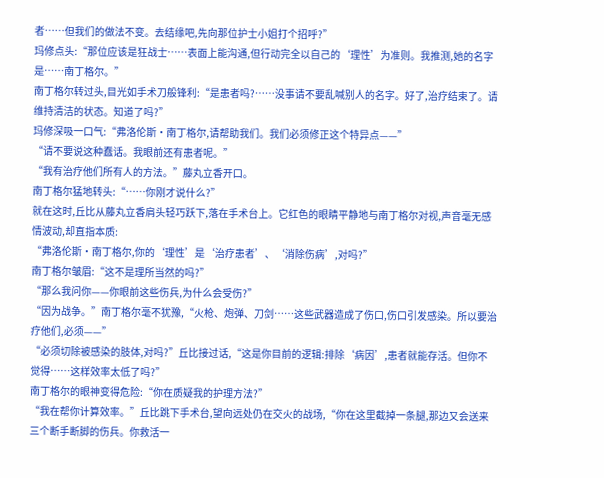者……但我们的做法不变。去结缘吧,先向那位护士小姐打个招呼?”
玛修点头:“那位应该是狂战士……表面上能沟通,但行动完全以自己的‘理性’为准则。我推测,她的名字是……南丁格尔。”
南丁格尔转过头,目光如手术刀般锋利:“是患者吗?……没事请不要乱喊别人的名字。好了,治疗结束了。请维持清洁的状态。知道了吗?”
玛修深吸一口气:“弗洛伦斯·南丁格尔,请帮助我们。我们必须修正这个特异点——”
“请不要说这种蠢话。我眼前还有患者呢。”
“我有治疗他们所有人的方法。”藤丸立香开口。
南丁格尔猛地转头:“……你刚才说什么?”
就在这时,丘比从藤丸立香肩头轻巧跃下,落在手术台上。它红色的眼睛平静地与南丁格尔对视,声音毫无感情波动,却直指本质:
“弗洛伦斯·南丁格尔,你的‘理性’是‘治疗患者’、‘消除伤病’,对吗?”
南丁格尔皱眉:“这不是理所当然的吗?”
“那么我问你——你眼前这些伤兵,为什么会受伤?”
“因为战争。”南丁格尔毫不犹豫,“火枪、炮弹、刀剑……这些武器造成了伤口,伤口引发感染。所以要治疗他们,必须——”
“必须切除被感染的肢体,对吗?”丘比接过话,“这是你目前的逻辑:排除‘病因’,患者就能存活。但你不觉得……这样效率太低了吗?”
南丁格尔的眼神变得危险:“你在质疑我的护理方法?”
“我在帮你计算效率。”丘比跳下手术台,望向远处仍在交火的战场,“你在这里截掉一条腿,那边又会送来三个断手断脚的伤兵。你救活一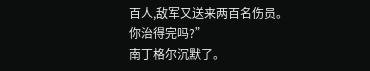百人,敌军又送来两百名伤员。你治得完吗?”
南丁格尔沉默了。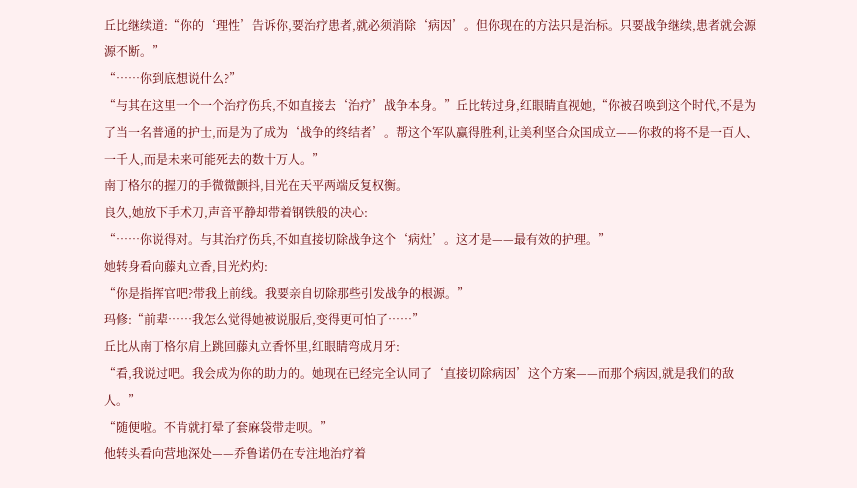丘比继续道:“你的‘理性’告诉你,要治疗患者,就必须消除‘病因’。但你现在的方法只是治标。只要战争继续,患者就会源源不断。”
“……你到底想说什么?”
“与其在这里一个一个治疗伤兵,不如直接去‘治疗’战争本身。”丘比转过身,红眼睛直视她,“你被召唤到这个时代,不是为了当一名普通的护士,而是为了成为‘战争的终结者’。帮这个军队赢得胜利,让美利坚合众国成立——你救的将不是一百人、一千人,而是未来可能死去的数十万人。”
南丁格尔的握刀的手微微颤抖,目光在天平两端反复权衡。
良久,她放下手术刀,声音平静却带着钢铁般的决心:
“……你说得对。与其治疗伤兵,不如直接切除战争这个‘病灶’。这才是——最有效的护理。”
她转身看向藤丸立香,目光灼灼:
“你是指挥官吧?带我上前线。我要亲自切除那些引发战争的根源。”
玛修:“前辈……我怎么觉得她被说服后,变得更可怕了……”
丘比从南丁格尔肩上跳回藤丸立香怀里,红眼睛弯成月牙:
“看,我说过吧。我会成为你的助力的。她现在已经完全认同了‘直接切除病因’这个方案——而那个病因,就是我们的敌人。”
“随便啦。不肯就打晕了套麻袋带走呗。”
他转头看向营地深处——乔鲁诺仍在专注地治疗着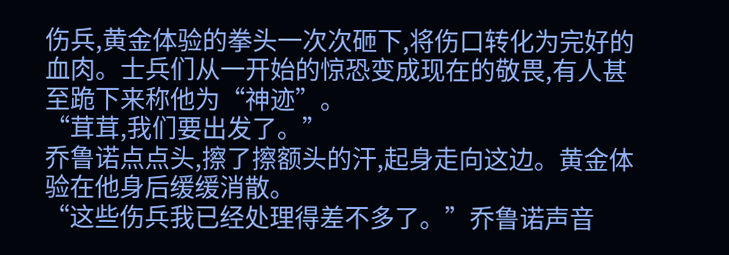伤兵,黄金体验的拳头一次次砸下,将伤口转化为完好的血肉。士兵们从一开始的惊恐变成现在的敬畏,有人甚至跪下来称他为“神迹”。
“茸茸,我们要出发了。”
乔鲁诺点点头,擦了擦额头的汗,起身走向这边。黄金体验在他身后缓缓消散。
“这些伤兵我已经处理得差不多了。”乔鲁诺声音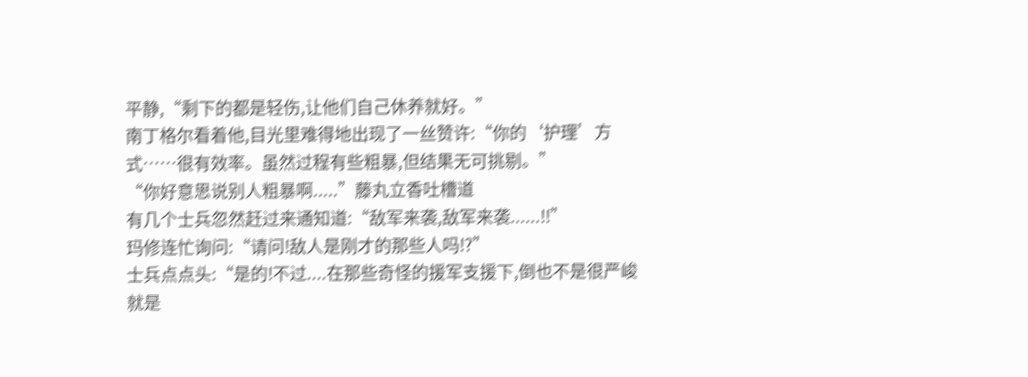平静,“剩下的都是轻伤,让他们自己休养就好。”
南丁格尔看着他,目光里难得地出现了一丝赞许:“你的‘护理’方式……很有效率。虽然过程有些粗暴,但结果无可挑剔。”
“你好意思说别人粗暴啊.....”藤丸立香吐槽道
有几个士兵忽然赶过来通知道:“敌军来袭,敌军来袭......!!”
玛修连忙询问:“请问!敌人是刚才的那些人吗!?”
士兵点点头:“是的!不过....在那些奇怪的援军支援下,倒也不是很严峻就是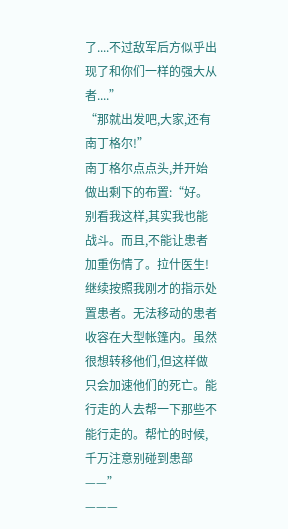了....不过敌军后方似乎出现了和你们一样的强大从者....”
“那就出发吧,大家,还有南丁格尔!”
南丁格尔点点头,并开始做出剩下的布置:“好。别看我这样,其实我也能战斗。而且,不能让患者加重伤情了。拉什医生!继续按照我刚才的指示处置患者。无法移动的患者收容在大型帐篷内。虽然很想转移他们,但这样做只会加速他们的死亡。能行走的人去帮一下那些不能行走的。帮忙的时候,千万注意别碰到患部——”
———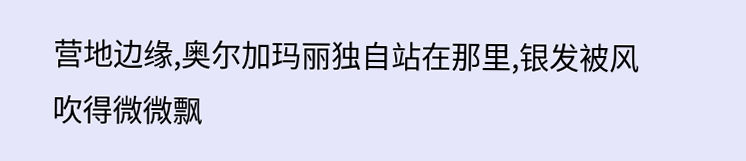营地边缘,奥尔加玛丽独自站在那里,银发被风吹得微微飘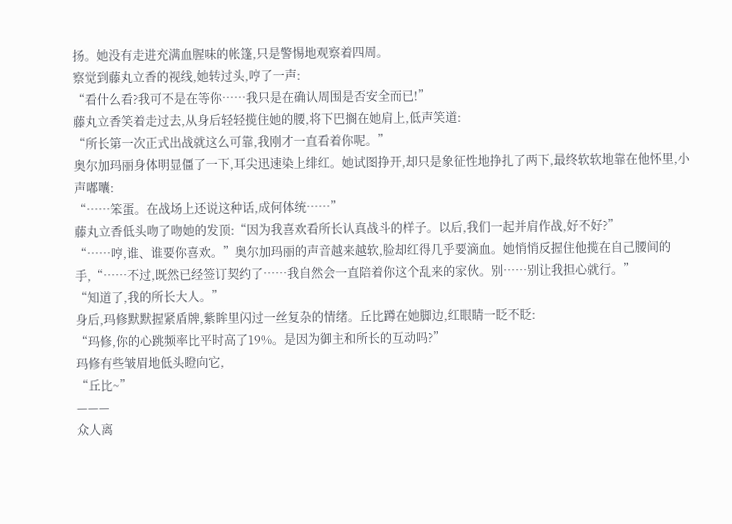扬。她没有走进充满血腥味的帐篷,只是警惕地观察着四周。
察觉到藤丸立香的视线,她转过头,哼了一声:
“看什么看?我可不是在等你……我只是在确认周围是否安全而已!”
藤丸立香笑着走过去,从身后轻轻揽住她的腰,将下巴搁在她肩上,低声笑道:
“所长第一次正式出战就这么可靠,我刚才一直看着你呢。”
奥尔加玛丽身体明显僵了一下,耳尖迅速染上绯红。她试图挣开,却只是象征性地挣扎了两下,最终软软地靠在他怀里,小声嘟囔:
“……笨蛋。在战场上还说这种话,成何体统……”
藤丸立香低头吻了吻她的发顶:“因为我喜欢看所长认真战斗的样子。以后,我们一起并肩作战,好不好?”
“……哼,谁、谁要你喜欢。”奥尔加玛丽的声音越来越软,脸却红得几乎要滴血。她悄悄反握住他揽在自己腰间的手,“……不过,既然已经签订契约了……我自然会一直陪着你这个乱来的家伙。别……别让我担心就行。”
“知道了,我的所长大人。”
身后,玛修默默握紧盾牌,紫眸里闪过一丝复杂的情绪。丘比蹲在她脚边,红眼睛一眨不眨:
“玛修,你的心跳频率比平时高了19%。是因为御主和所长的互动吗?”
玛修有些皱眉地低头瞪向它,
“丘比~”
———
众人离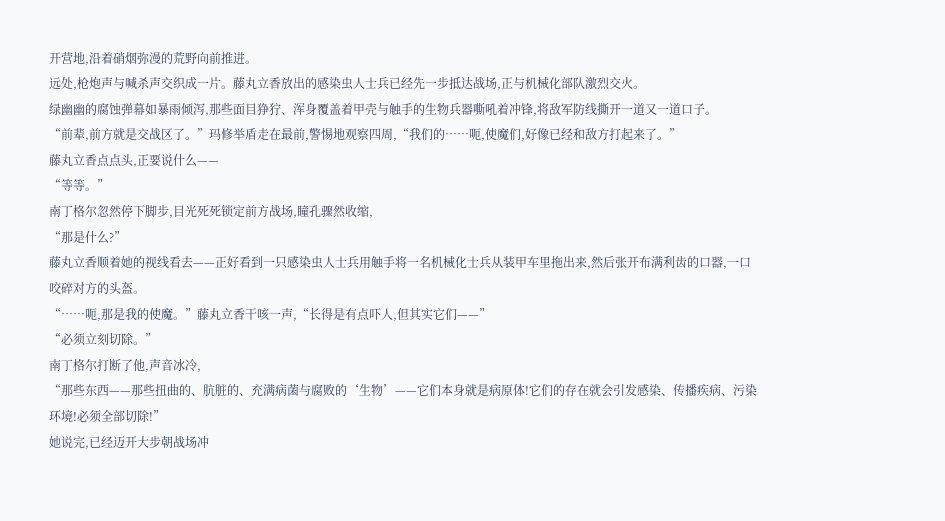开营地,沿着硝烟弥漫的荒野向前推进。
远处,枪炮声与喊杀声交织成一片。藤丸立香放出的感染虫人士兵已经先一步抵达战场,正与机械化部队激烈交火。
绿幽幽的腐蚀弹幕如暴雨倾泻,那些面目狰狞、浑身覆盖着甲壳与触手的生物兵器嘶吼着冲锋,将敌军防线撕开一道又一道口子。
“前辈,前方就是交战区了。”玛修举盾走在最前,警惕地观察四周,“我们的……呃,使魔们,好像已经和敌方打起来了。”
藤丸立香点点头,正要说什么——
“等等。”
南丁格尔忽然停下脚步,目光死死锁定前方战场,瞳孔骤然收缩,
“那是什么?”
藤丸立香顺着她的视线看去——正好看到一只感染虫人士兵用触手将一名机械化士兵从装甲车里拖出来,然后张开布满利齿的口器,一口咬碎对方的头盔。
“……呃,那是我的使魔。”藤丸立香干咳一声,“长得是有点吓人,但其实它们——”
“必须立刻切除。”
南丁格尔打断了他,声音冰冷,
“那些东西——那些扭曲的、肮脏的、充满病菌与腐败的‘生物’——它们本身就是病原体!它们的存在就会引发感染、传播疾病、污染环境!必须全部切除!”
她说完,已经迈开大步朝战场冲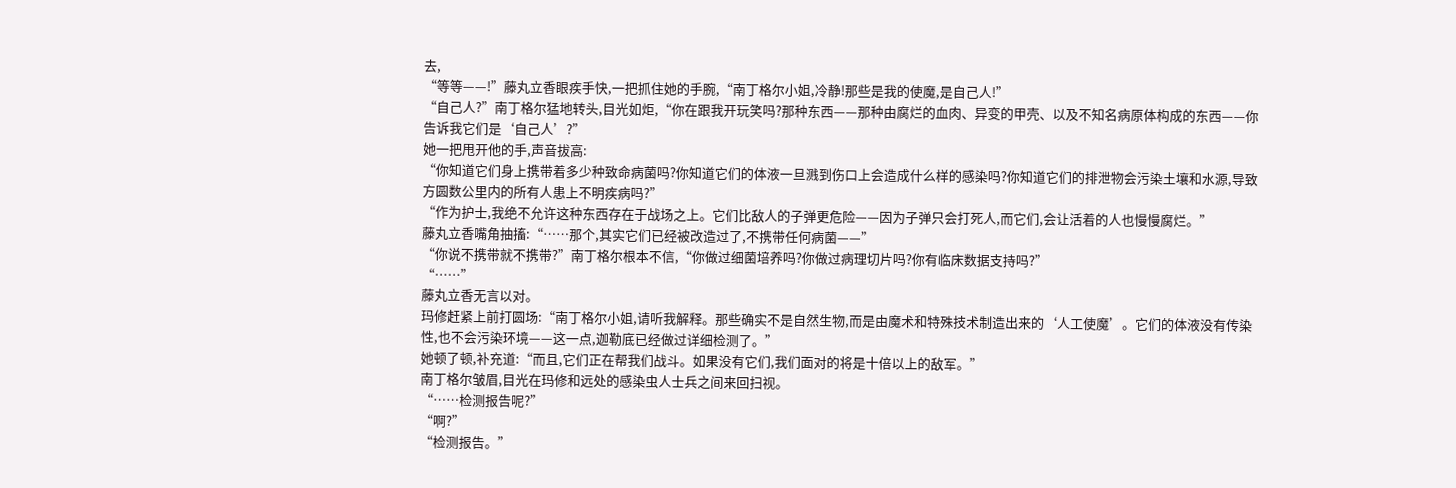去,
“等等——!”藤丸立香眼疾手快,一把抓住她的手腕,“南丁格尔小姐,冷静!那些是我的使魔,是自己人!”
“自己人?”南丁格尔猛地转头,目光如炬,“你在跟我开玩笑吗?那种东西——那种由腐烂的血肉、异变的甲壳、以及不知名病原体构成的东西——你告诉我它们是‘自己人’?”
她一把甩开他的手,声音拔高:
“你知道它们身上携带着多少种致命病菌吗?你知道它们的体液一旦溅到伤口上会造成什么样的感染吗?你知道它们的排泄物会污染土壤和水源,导致方圆数公里内的所有人患上不明疾病吗?”
“作为护士,我绝不允许这种东西存在于战场之上。它们比敌人的子弹更危险——因为子弹只会打死人,而它们,会让活着的人也慢慢腐烂。”
藤丸立香嘴角抽搐:“……那个,其实它们已经被改造过了,不携带任何病菌——”
“你说不携带就不携带?”南丁格尔根本不信,“你做过细菌培养吗?你做过病理切片吗?你有临床数据支持吗?”
“……”
藤丸立香无言以对。
玛修赶紧上前打圆场:“南丁格尔小姐,请听我解释。那些确实不是自然生物,而是由魔术和特殊技术制造出来的‘人工使魔’。它们的体液没有传染性,也不会污染环境——这一点,迦勒底已经做过详细检测了。”
她顿了顿,补充道:“而且,它们正在帮我们战斗。如果没有它们,我们面对的将是十倍以上的敌军。”
南丁格尔皱眉,目光在玛修和远处的感染虫人士兵之间来回扫视。
“……检测报告呢?”
“啊?”
“检测报告。”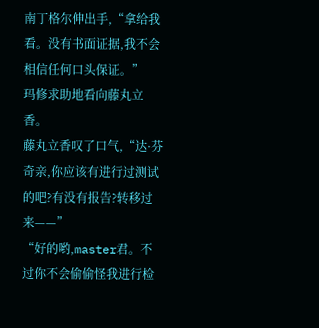南丁格尔伸出手,“拿给我看。没有书面证据,我不会相信任何口头保证。”
玛修求助地看向藤丸立香。
藤丸立香叹了口气,“达·芬奇亲,你应该有进行过测试的吧?有没有报告?转移过来——”
“好的哟,master君。不过你不会偷偷怪我进行检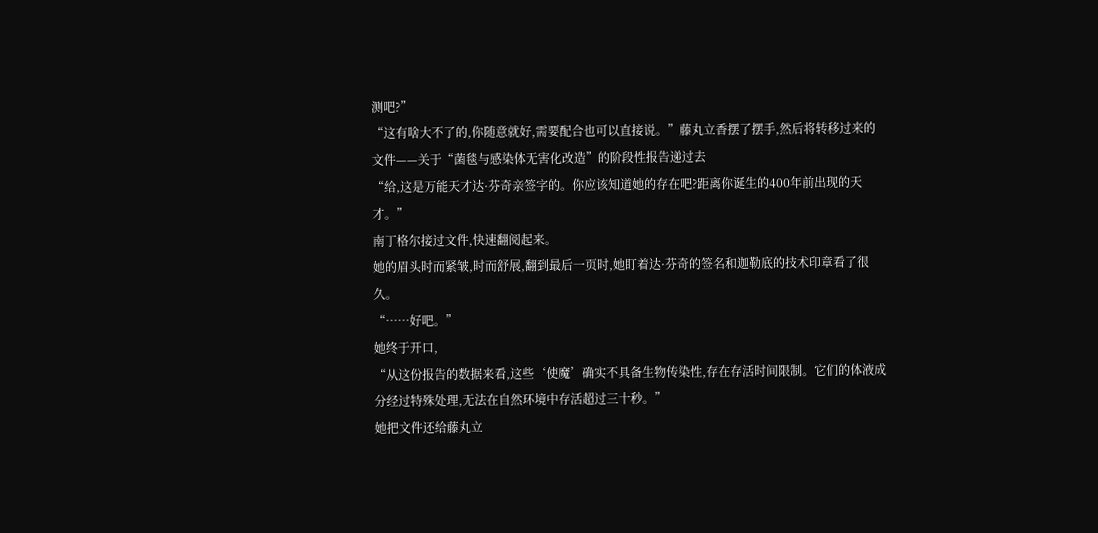测吧?”
“这有啥大不了的,你随意就好,需要配合也可以直接说。”藤丸立香摆了摆手,然后将转移过来的文件——关于“菌毯与感染体无害化改造”的阶段性报告递过去
“给,这是万能天才达·芬奇亲签字的。你应该知道她的存在吧?距离你诞生的400年前出现的天才。”
南丁格尔接过文件,快速翻阅起来。
她的眉头时而紧皱,时而舒展,翻到最后一页时,她盯着达·芬奇的签名和迦勒底的技术印章看了很久。
“……好吧。”
她终于开口,
“从这份报告的数据来看,这些‘使魔’确实不具备生物传染性,存在存活时间限制。它们的体液成分经过特殊处理,无法在自然环境中存活超过三十秒。”
她把文件还给藤丸立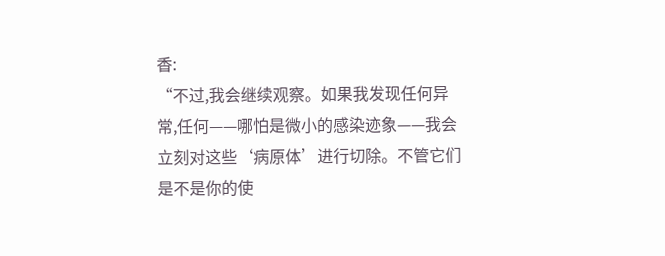香:
“不过,我会继续观察。如果我发现任何异常,任何——哪怕是微小的感染迹象——我会立刻对这些‘病原体’进行切除。不管它们是不是你的使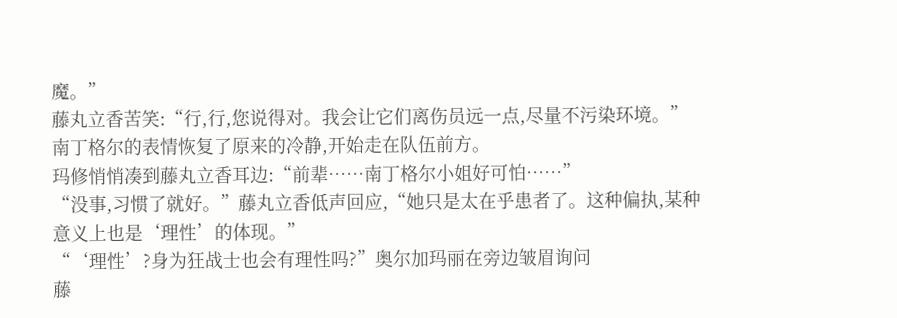魔。”
藤丸立香苦笑:“行,行,您说得对。我会让它们离伤员远一点,尽量不污染环境。”
南丁格尔的表情恢复了原来的冷静,开始走在队伍前方。
玛修悄悄凑到藤丸立香耳边:“前辈……南丁格尔小姐好可怕……”
“没事,习惯了就好。”藤丸立香低声回应,“她只是太在乎患者了。这种偏执,某种意义上也是‘理性’的体现。”
“‘理性’?身为狂战士也会有理性吗?”奥尔加玛丽在旁边皱眉询问
藤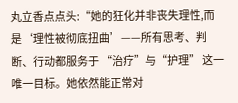丸立香点点头:“她的狂化并非丧失理性,而是‘理性被彻底扭曲’——所有思考、判断、行动都服务于 “治疗”与“护理” 这一唯一目标。她依然能正常对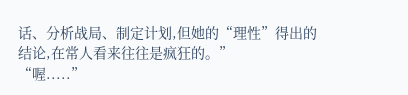话、分析战局、制定计划,但她的“理性”得出的结论,在常人看来往往是疯狂的。”
“喔.....”